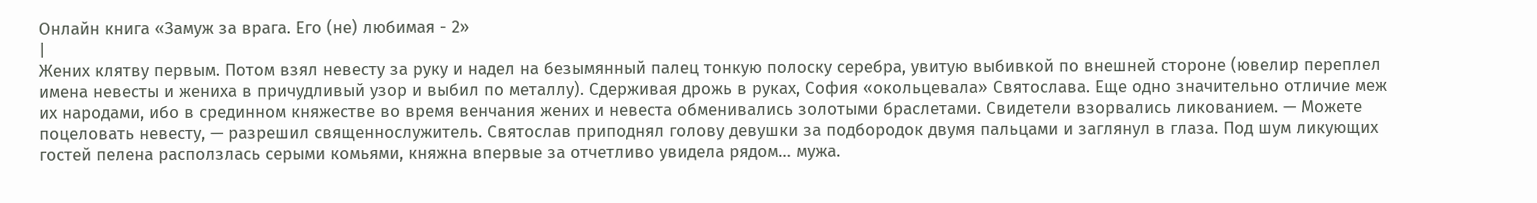Онлайн книга «Замуж за врага. Его (не) любимая - 2»
|
Жених клятву первым. Потом взял невесту за руку и надел на безымянный палец тонкую полоску серебра, увитую выбивкой по внешней стороне (ювелир переплел имена невесты и жениха в причудливый узор и выбил по металлу). Сдерживая дрожь в руках, София «окольцевала» Святослава. Еще одно значительно отличие меж их народами, ибо в срединном княжестве во время венчания жених и невеста обменивались золотыми браслетами. Свидетели взорвались ликованием. — Можете поцеловать невесту, — разрешил священнослужитель. Святослав приподнял голову девушки за подбородок двумя пальцами и заглянул в глаза. Под шум ликующих гостей пелена расползлась серыми комьями, княжна впервые за отчетливо увидела рядом… мужа.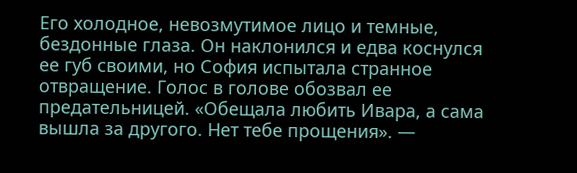Его холодное, невозмутимое лицо и темные, бездонные глаза. Он наклонился и едва коснулся ее губ своими, но София испытала странное отвращение. Голос в голове обозвал ее предательницей. «Обещала любить Ивара, а сама вышла за другого. Нет тебе прощения». —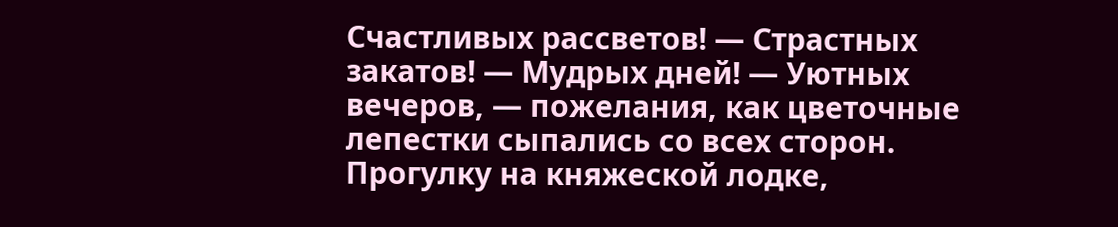Счастливых рассветов! — Страстных закатов! — Мудрых дней! — Уютных вечеров, — пожелания, как цветочные лепестки сыпались со всех сторон. Прогулку на княжеской лодке,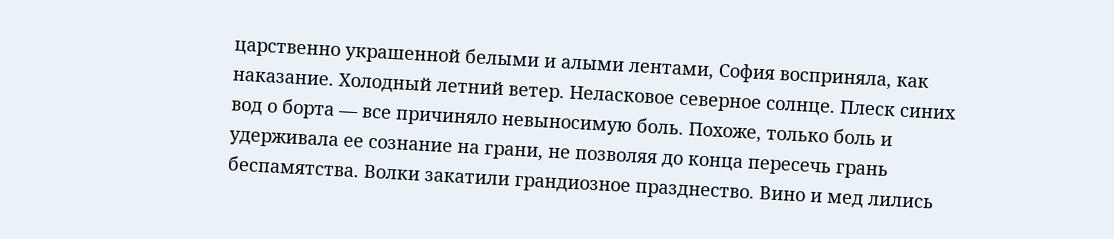царственно украшенной белыми и алыми лентами, София восприняла, как наказание. Холодный летний ветер. Неласковое северное солнце. Плеск синих вод о борта — все причиняло невыносимую боль. Похоже, только боль и удерживала ее сознание на грани, не позволяя до конца пересечь грань беспамятства. Волки закатили грандиозное празднество. Вино и мед лились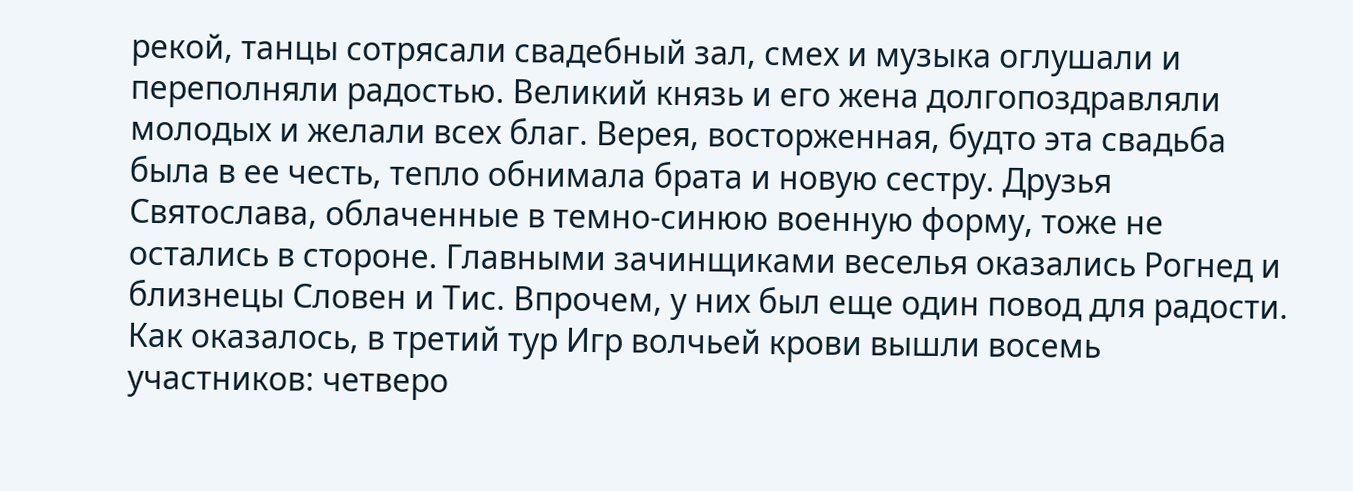рекой, танцы сотрясали свадебный зал, смех и музыка оглушали и переполняли радостью. Великий князь и его жена долгопоздравляли молодых и желали всех благ. Верея, восторженная, будто эта свадьба была в ее честь, тепло обнимала брата и новую сестру. Друзья Святослава, облаченные в темно-синюю военную форму, тоже не остались в стороне. Главными зачинщиками веселья оказались Рогнед и близнецы Словен и Тис. Впрочем, у них был еще один повод для радости. Как оказалось, в третий тур Игр волчьей крови вышли восемь участников: четверо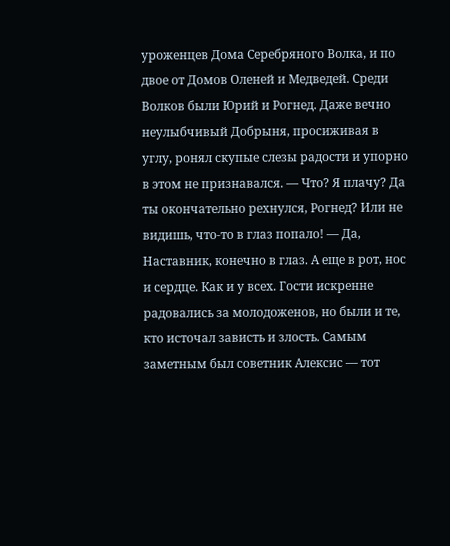уроженцев Дома Серебряного Волка, и по двое от Домов Оленей и Медведей. Среди Волков были Юрий и Рогнед. Даже вечно неулыбчивый Добрыня, просиживая в углу, ронял скупые слезы радости и упорно в этом не признавался. — Что? Я плачу? Да ты окончательно рехнулся, Рогнед? Или не видишь, что-то в глаз попало! — Да, Наставник, конечно в глаз. А еще в рот, нос и сердце. Как и у всех. Гости искренне радовались за молодоженов, но были и те, кто источал зависть и злость. Самым заметным был советник Алексис — тот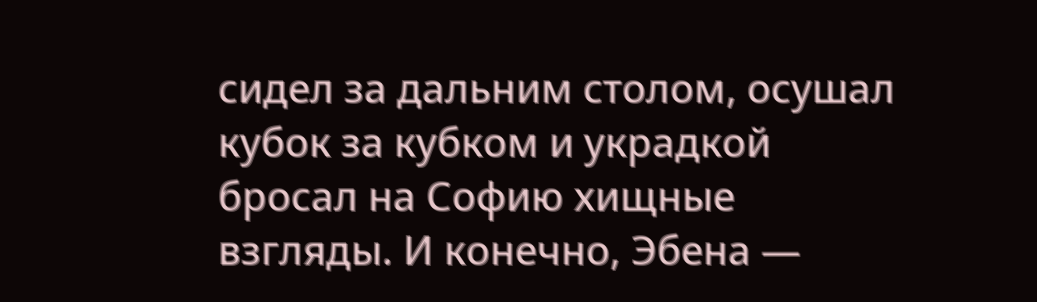сидел за дальним столом, осушал кубок за кубком и украдкой бросал на Софию хищные взгляды. И конечно, Эбена —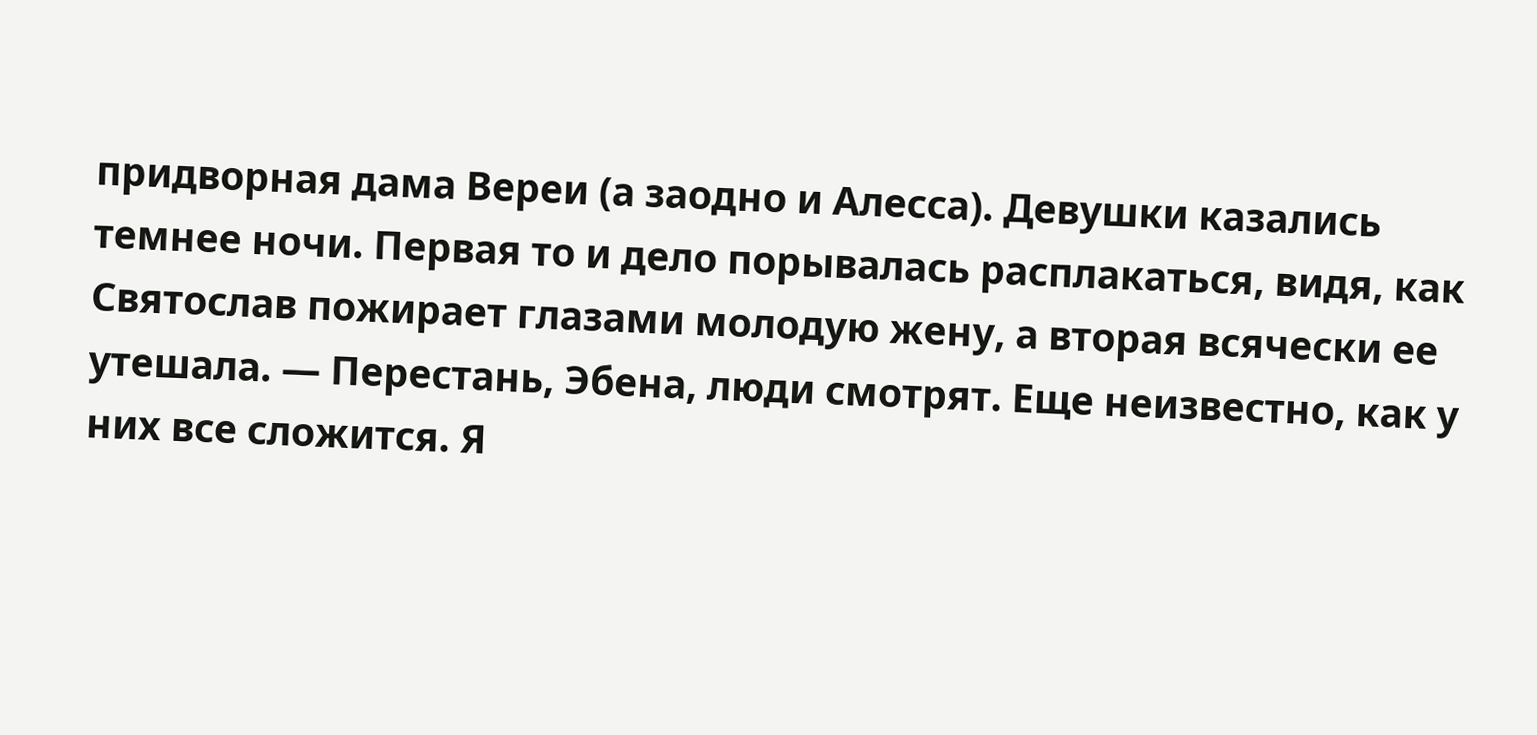придворная дама Вереи (а заодно и Алесса). Девушки казались темнее ночи. Первая то и дело порывалась расплакаться, видя, как Святослав пожирает глазами молодую жену, а вторая всячески ее утешала. — Перестань, Эбена, люди смотрят. Еще неизвестно, как у них все сложится. Я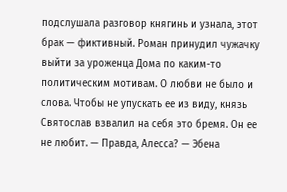подслушала разговор княгинь и узнала, этот брак — фиктивный. Роман принудил чужачку выйти за уроженца Дома по каким-то политическим мотивам. О любви не было и слова. Чтобы не упускать ее из виду, князь Святослав взвалил на себя это бремя. Он ее не любит. — Правда, Алесса? — Эбена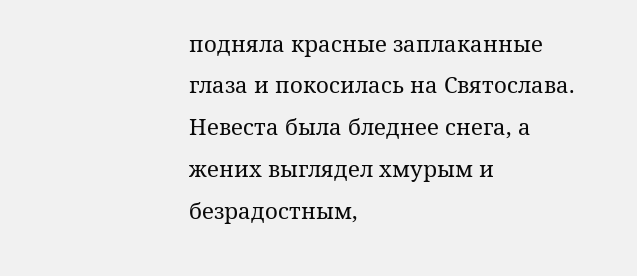подняла красные заплаканные глаза и покосилась на Святослава. Невеста была бледнее снега, а жених выглядел хмурым и безрадостным,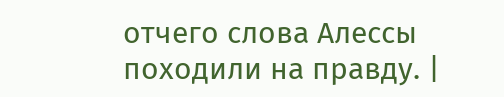отчего слова Алессы походили на правду. |